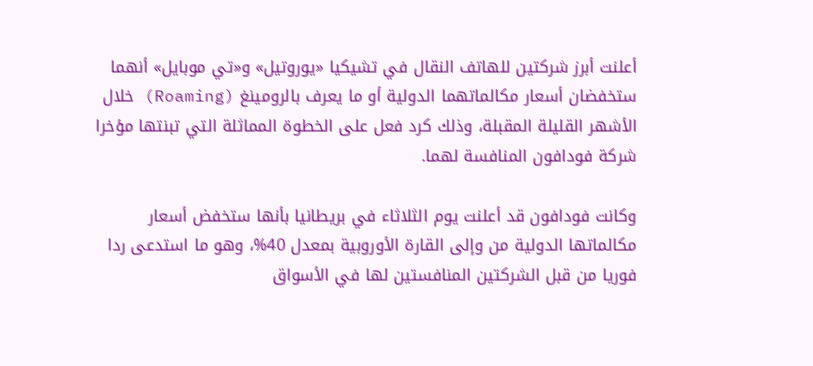أعلنت أبرز شركتين للهاتف النقال في تشيكيا «يوروتيل» و«تي موبايل» أنهما ستخفضان أسعار مكالماتهما الدولية أو ما يعرف بالرومينغ (Roaming) خلال الأشهر القليلة المقبلة، وذلك كرد فعل على الخطوة المماثلة التي تبنتها مؤخرا شركة فودافون المنافسة لهما.

وكانت فودافون قد أعلنت يوم الثلاثاء في بريطانيا بأنها ستخفض أسعار مكالماتها الدولية من وإلى القارة الأوروبية بمعدل 40%، وهو ما استدعى ردا فوريا من قبل الشركتين المنافستين لها في الأسواق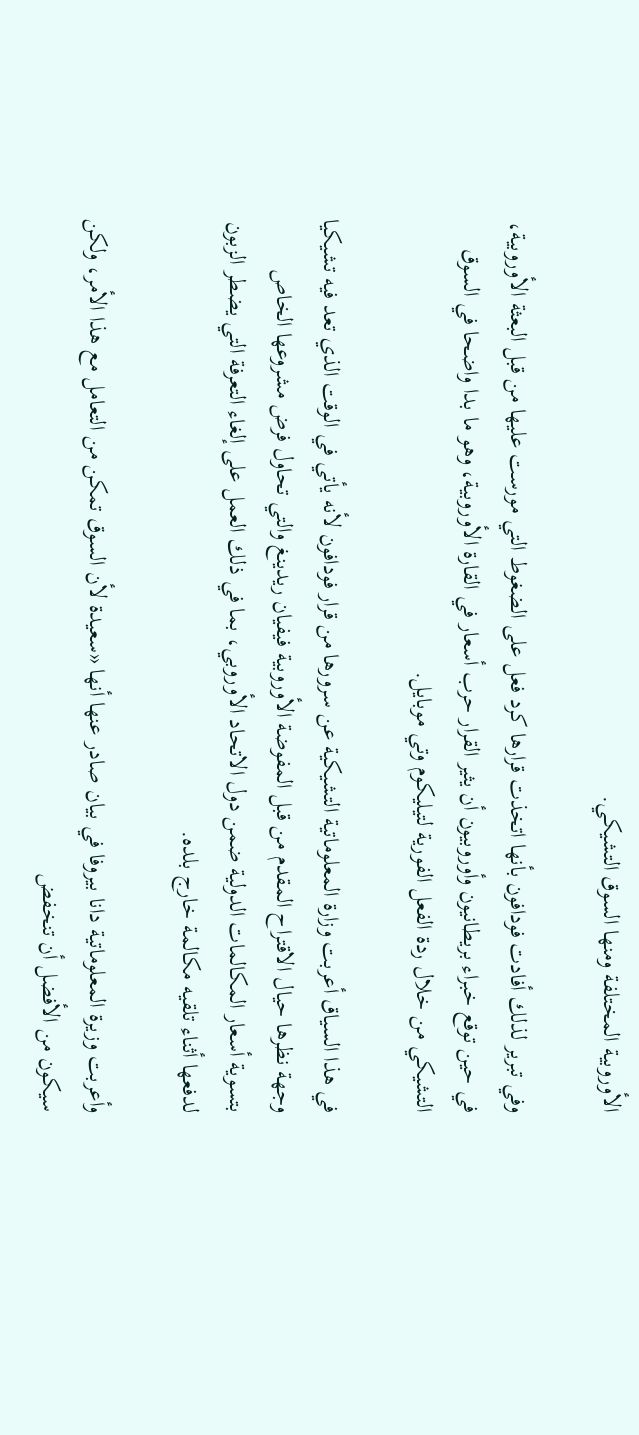الأوروبية المختلفة ومنها السوق التشيكي.

وفي تبرير لذلك أفادت فودافون بأنها اتخذت قرارها كرد فعل على الضغوط التي مورست عليها من قبل البعثة الأوروبية، في حين توقع خبراء بريطانيون وأوروبيون أن يثير القرار حرب أسعار في القارة الأوروبية، وهو ما بدا واضحا في السوق التشيكي من خلال ردة الفعل الفورية لتيليكوم وتي موبايل.

في هذا السياق أعربت وزارة المعلوماتية التشيكية عن سرورها من قرار فودافون لأنه يأتي في الوقت الذي تعد فيه تشيكيا وجهة نظرها حيال الاقتراح المقدم من قبل المفوضة الأوروبية فيفيان ريدينغ والتي تحاول فرض مشروعها الخاص بتسوية أسعار المكالمات الدولية ضمن دول الاتحاد الأوروبي، بما في ذلك العمل على إلغاء التعرفة التي يضطر الزبون لدفعها أثناء تلقيه مكالمة خارج بلده.

وأعربت وزيرة المعلوماتية دانا بيروفا في بيان صادر عنها أنها «سعيدة لأن السوق تمكن من التعامل مع هذا الأمر، ولكن سيكون من الأفضل أن تنخفض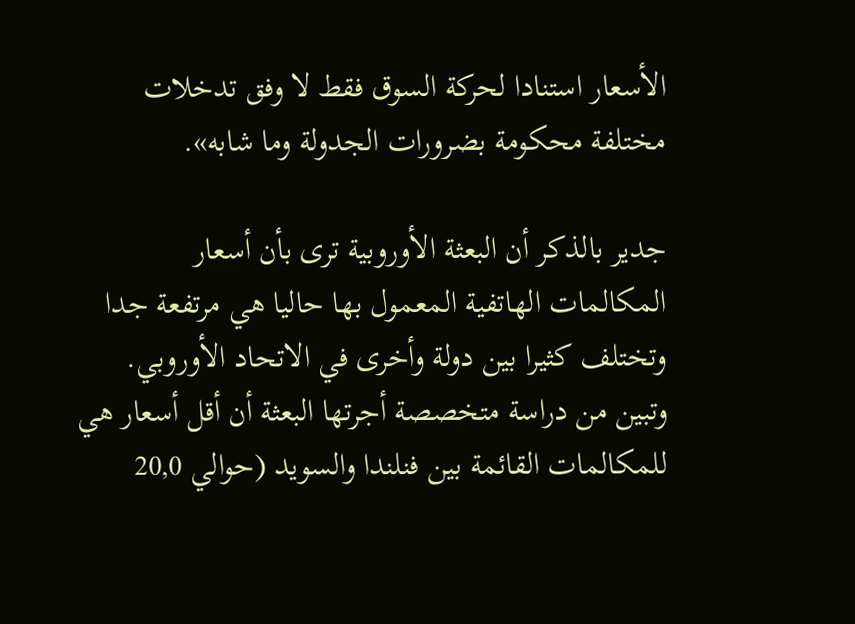الأسعار استنادا لحركة السوق فقط لا وفق تدخلات مختلفة محكومة بضرورات الجدولة وما شابه».

جدير بالذكر أن البعثة الأوروبية ترى بأن أسعار المكالمات الهاتفية المعمول بها حاليا هي مرتفعة جدا وتختلف كثيرا بين دولة وأخرى في الاتحاد الأوروبي. وتبين من دراسة متخصصة أجرتها البعثة أن أقل أسعار هي للمكالمات القائمة بين فنلندا والسويد (حوالي 20,0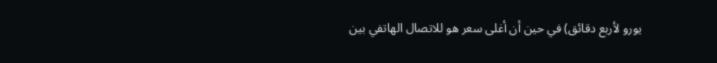يورو لأربع دقائق) في حين أن أغلى سعر هو للاتصال الهاتفي بين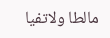مالطا ولاتفيا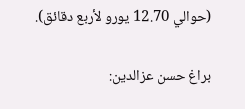(حوالي 12.70 يورو لأربع دقائق).

براغ حسن عزالدين: